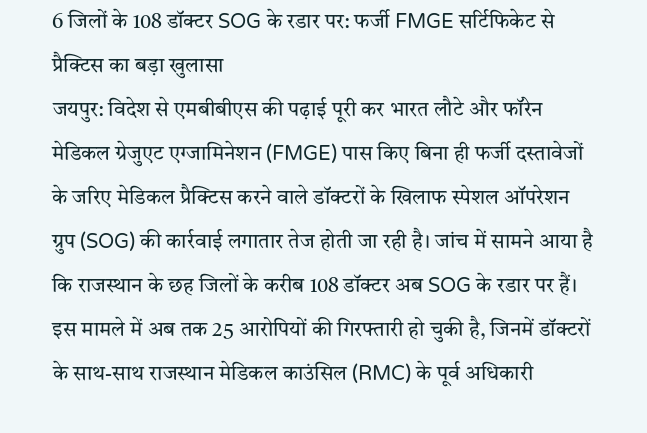6 जिलों के 108 डॉक्टर SOG के रडार पर: फर्जी FMGE सर्टिफिकेट से प्रैक्टिस का बड़ा खुलासा
जयपुर: विदेश से एमबीबीएस की पढ़ाई पूरी कर भारत लौटे और फॉरेन मेडिकल ग्रेजुएट एग्जामिनेशन (FMGE) पास किए बिना ही फर्जी दस्तावेजों के जरिए मेडिकल प्रैक्टिस करने वाले डॉक्टरों के खिलाफ स्पेशल ऑपरेशन ग्रुप (SOG) की कार्रवाई लगातार तेज होती जा रही है। जांच में सामने आया है कि राजस्थान के छह जिलों के करीब 108 डॉक्टर अब SOG के रडार पर हैं। इस मामले में अब तक 25 आरोपियों की गिरफ्तारी हो चुकी है, जिनमें डॉक्टरों के साथ-साथ राजस्थान मेडिकल काउंसिल (RMC) के पूर्व अधिकारी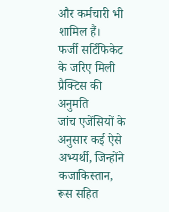और कर्मचारी भी शामिल हैं।
फर्जी सर्टिफिकेट के जरिए मिली प्रैक्टिस की अनुमति
जांच एजेंसियों के अनुसार कई ऐसे अभ्यर्थी, जिन्होंने कजाकिस्तान, रूस सहित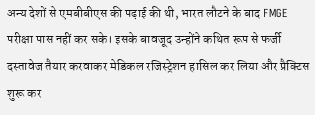अन्य देशों से एमबीबीएस की पढ़ाई की थी, भारत लौटने के बाद FMGE परीक्षा पास नहीं कर सके। इसके बावजूद उन्होंने कथित रूप से फर्जी दस्तावेज तैयार करवाकर मेडिकल रजिस्ट्रेशन हासिल कर लिया और प्रैक्टिस शुरू कर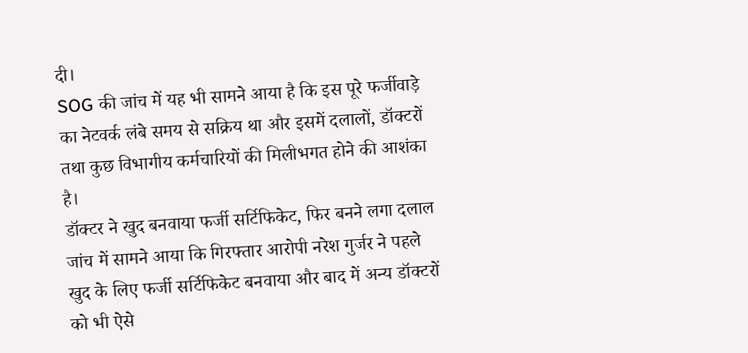दी।
SOG की जांच में यह भी सामने आया है कि इस पूरे फर्जीवाड़े का नेटवर्क लंबे समय से सक्रिय था और इसमें दलालों, डॉक्टरों तथा कुछ विभागीय कर्मचारियों की मिलीभगत होने की आशंका है।
डॉक्टर ने खुद बनवाया फर्जी सर्टिफिकेट, फिर बनने लगा दलाल
जांच में सामने आया कि गिरफ्तार आरोपी नरेश गुर्जर ने पहले खुद के लिए फर्जी सर्टिफिकेट बनवाया और बाद में अन्य डॉक्टरों को भी ऐसे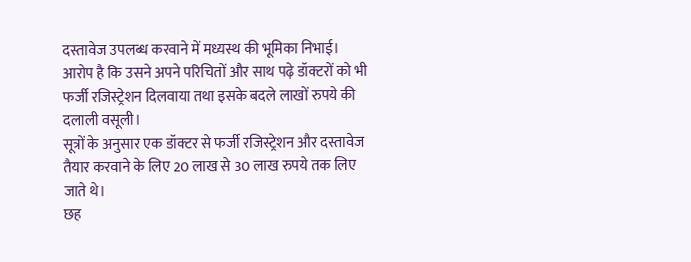दस्तावेज उपलब्ध करवाने में मध्यस्थ की भूमिका निभाई। आरोप है कि उसने अपने परिचितों और साथ पढ़े डॉक्टरों को भी फर्जी रजिस्ट्रेशन दिलवाया तथा इसके बदले लाखों रुपये की दलाली वसूली।
सूत्रों के अनुसार एक डॉक्टर से फर्जी रजिस्ट्रेशन और दस्तावेज तैयार करवाने के लिए 20 लाख से 30 लाख रुपये तक लिए जाते थे।
छह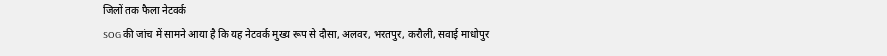जिलों तक फैला नेटवर्क
SOG की जांच में सामने आया है कि यह नेटवर्क मुख्य रूप से दौसा, अलवर, भरतपुर, करौली, सवाई माधोपुर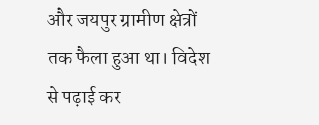और जयपुर ग्रामीण क्षेत्रों तक फैला हुआ था। विदेश से पढ़ाई कर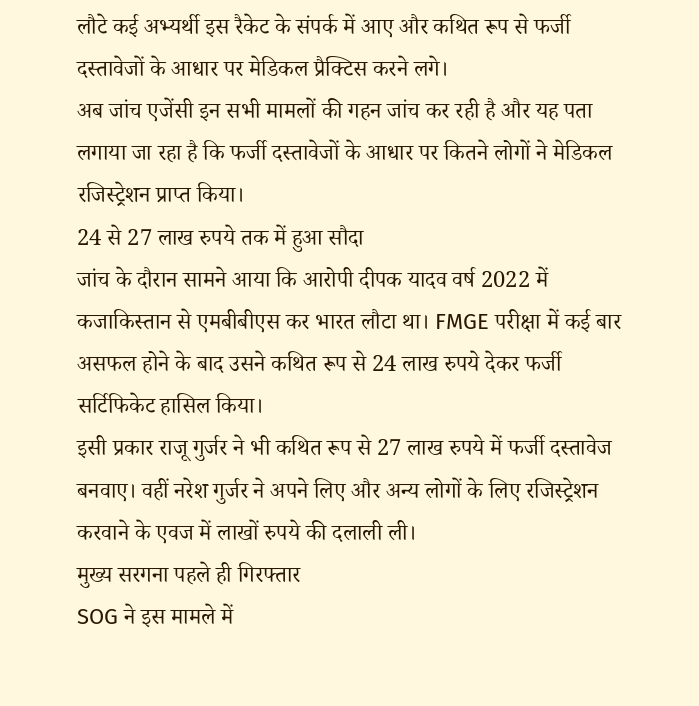लौटे कई अभ्यर्थी इस रैकेट के संपर्क में आए और कथित रूप से फर्जी दस्तावेजों के आधार पर मेडिकल प्रैक्टिस करने लगे।
अब जांच एजेंसी इन सभी मामलों की गहन जांच कर रही है और यह पता लगाया जा रहा है कि फर्जी दस्तावेजों के आधार पर कितने लोगों ने मेडिकल रजिस्ट्रेशन प्राप्त किया।
24 से 27 लाख रुपये तक में हुआ सौदा
जांच के दौरान सामने आया कि आरोपी दीपक यादव वर्ष 2022 में कजाकिस्तान से एमबीबीएस कर भारत लौटा था। FMGE परीक्षा में कई बार असफल होने के बाद उसने कथित रूप से 24 लाख रुपये देकर फर्जी सर्टिफिकेट हासिल किया।
इसी प्रकार राजू गुर्जर ने भी कथित रूप से 27 लाख रुपये में फर्जी दस्तावेज बनवाए। वहीं नरेश गुर्जर ने अपने लिए और अन्य लोगों के लिए रजिस्ट्रेशन करवाने के एवज में लाखों रुपये की दलाली ली।
मुख्य सरगना पहले ही गिरफ्तार
SOG ने इस मामले में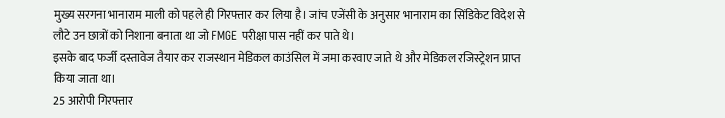मुख्य सरगना भानाराम माली को पहले ही गिरफ्तार कर लिया है। जांच एजेंसी के अनुसार भानाराम का सिंडिकेट विदेश से लौटे उन छात्रों को निशाना बनाता था जो FMGE परीक्षा पास नहीं कर पाते थे।
इसके बाद फर्जी दस्तावेज तैयार कर राजस्थान मेडिकल काउंसिल में जमा करवाए जाते थे और मेडिकल रजिस्ट्रेशन प्राप्त किया जाता था।
25 आरोपी गिरफ्तार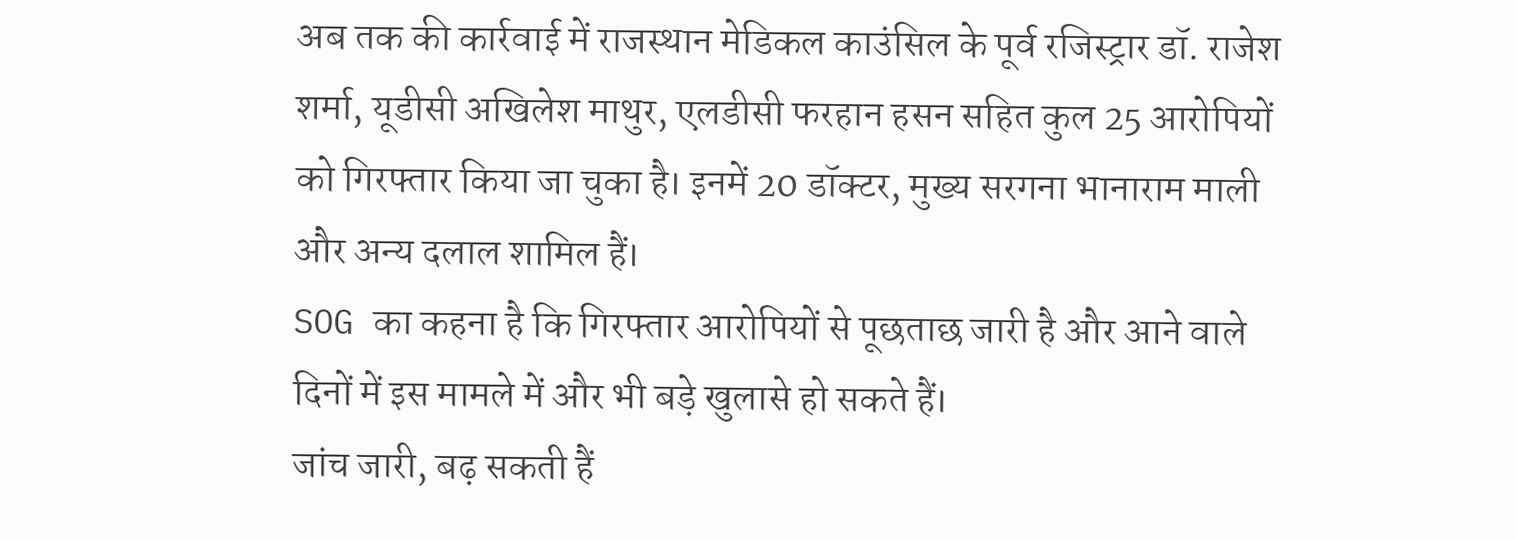अब तक की कार्रवाई में राजस्थान मेडिकल काउंसिल के पूर्व रजिस्ट्रार डॉ. राजेश शर्मा, यूडीसी अखिलेश माथुर, एलडीसी फरहान हसन सहित कुल 25 आरोपियों को गिरफ्तार किया जा चुका है। इनमें 20 डॉक्टर, मुख्य सरगना भानाराम माली और अन्य दलाल शामिल हैं।
SOG का कहना है कि गिरफ्तार आरोपियों से पूछताछ जारी है और आने वाले दिनों में इस मामले में और भी बड़े खुलासे हो सकते हैं।
जांच जारी, बढ़ सकती हैं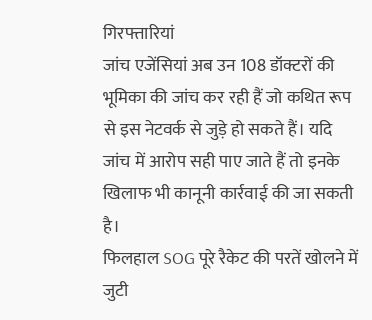गिरफ्तारियां
जांच एजेंसियां अब उन 108 डॉक्टरों की भूमिका की जांच कर रही हैं जो कथित रूप से इस नेटवर्क से जुड़े हो सकते हैं। यदि जांच में आरोप सही पाए जाते हैं तो इनके खिलाफ भी कानूनी कार्रवाई की जा सकती है।
फिलहाल SOG पूरे रैकेट की परतें खोलने में जुटी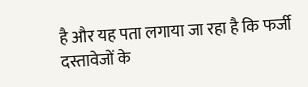है और यह पता लगाया जा रहा है कि फर्जी दस्तावेजों के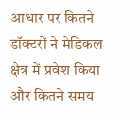आधार पर कितने डॉक्टरों ने मेडिकल क्षेत्र में प्रवेश किया और कितने समय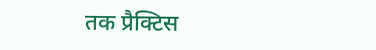तक प्रैक्टिस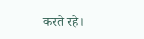करते रहे।